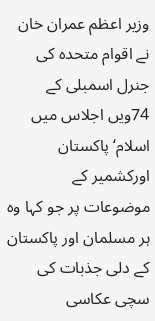وزیر اعظم عمران خان نے اقوام متحدہ کی جنرل اسمبلی کے 74ویں اجلاس میں اسلام‘ پاکستان اورکشمیر کے موضوعات پر جو کہا وہ ہر مسلمان اور پاکستان کے دلی جذبات کی سچی عکاسی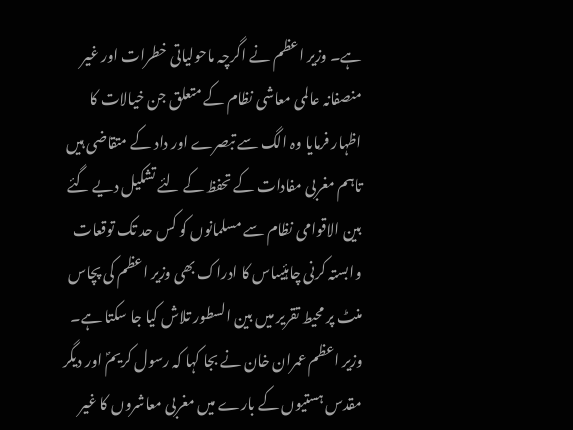ہے۔ وزیر اعظم نے اگرچہ ماحولیاتی خطرات اور غیر منصفانہ عالمی معاشی نظام کے متعلق جن خیالات کا اظہار فرمایا وہ الگ سے تبصرے اور داد کے متقاضی ہیں تاہم مغربی مفادات کے تحفظ کے لئے تشکیل دیے گئے بین الاقوامی نظام سے مسلمانوں کو کس حد تک توقعات وابستہ کرنی چاہئیںاس کا ادراک بھی وزیر اعظم کی پچاس منٹ پر محیط تقریر میں بین السطور تلاش کیا جا سکتا ہے۔ وزیر اعظم عمران خان نے بجا کہا کہ رسول کریمؐ اور دیگر مقدس ہستیوں کے بارے میں مغربی معاشروں کا غیر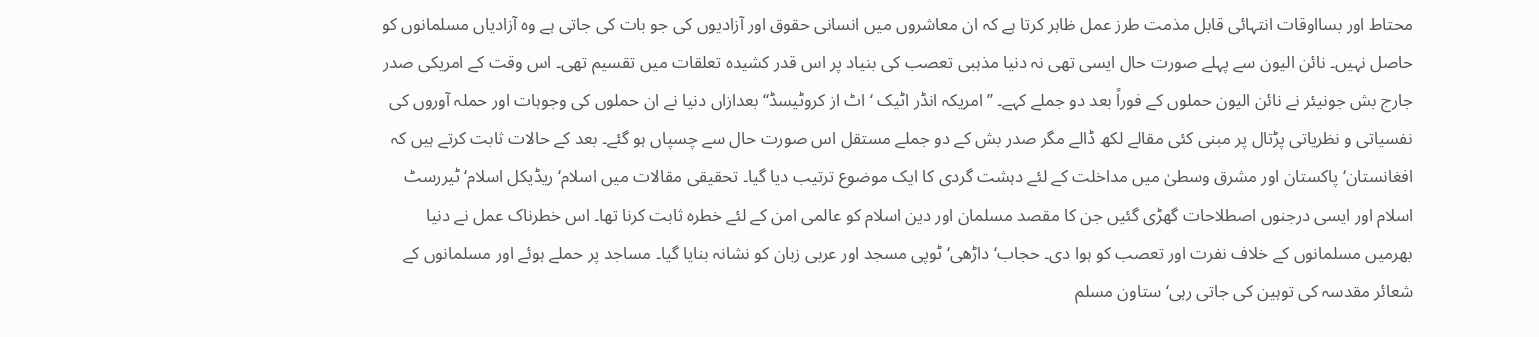محتاط اور بسااوقات انتہائی قابل مذمت طرز عمل ظاہر کرتا ہے کہ ان معاشروں میں انسانی حقوق اور آزادیوں کی جو بات کی جاتی ہے وہ آزادیاں مسلمانوں کو حاصل نہیں۔ نائن الیون سے پہلے صورت حال ایسی تھی نہ دنیا مذہبی تعصب کی بنیاد پر اس قدر کشیدہ تعلقات میں تقسیم تھی۔ اس وقت کے امریکی صدر جارج بش جونیئر نے نائن الیون حملوں کے فوراً بعد دو جملے کہے۔ ’’امریکہ انڈر اٹیک ‘ اٹ از کروٹیسڈ‘‘ بعدازاں دنیا نے ان حملوں کی وجوہات اور حملہ آوروں کی نفسیاتی و نظریاتی پڑتال پر مبنی کئی مقالے لکھ ڈالے مگر صدر بش کے دو جملے مستقل اس صورت حال سے چسپاں ہو گئے۔ بعد کے حالات ثابت کرتے ہیں کہ افغانستان‘ پاکستان اور مشرق وسطیٰ میں مداخلت کے لئے دہشت گردی کا ایک موضوع ترتیب دیا گیا۔ تحقیقی مقالات میں اسلام‘ ریڈیکل اسلام‘ ٹیررسٹ اسلام اور ایسی درجنوں اصطلاحات گھڑی گئیں جن کا مقصد مسلمان اور دین اسلام کو عالمی امن کے لئے خطرہ ثابت کرنا تھا۔ اس خطرناک عمل نے دنیا بھرمیں مسلمانوں کے خلاف نفرت اور تعصب کو ہوا دی۔ حجاب‘ داڑھی‘ ٹوپی مسجد اور عربی زبان کو نشانہ بنایا گیا۔ مساجد پر حملے ہوئے اور مسلمانوں کے شعائر مقدسہ کی توہین کی جاتی رہی‘ ستاون مسلم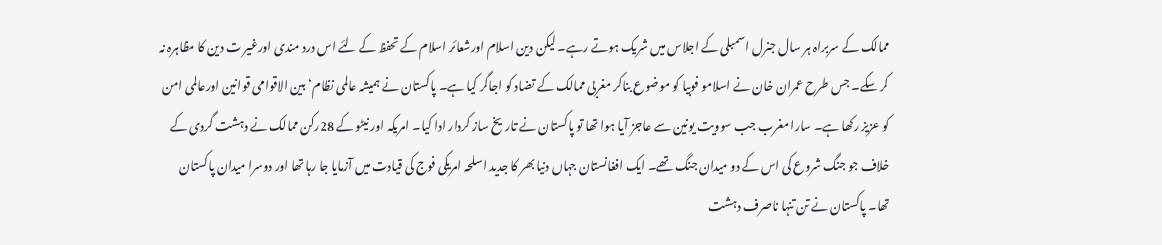ممالک کے سربراہ ہر سال جنرل اسمبلی کے اجلاس میں شریک ہوتے رہے۔ لیکن دین اسلام اورشعائر اسلام کے تحفظ کے لئے اس درد مندی اورغیر ت دین کا مظاہرہ نہ کر سکے۔ جس طرح عمران خان نے اسلامو فوبیا کو موضوع بناکر مغربی ممالک کے تضاد کو اجاگر کیا ہے۔ پاکستان نے ہمیشہ عالمی نظام‘ بین الاقوامی قوانین اورعالمی امن کو عزیز رکھا ہے۔ سارا مغرب جب سوویت یونین سے عاجز آیا ہوا تھا تو پاکستان نے تاریخ ساز کردار ادا کیا۔ امریکہ اور نیٹو کے 28رکن ممالک نے دہشت گردی کے خلاف جو جنگ شروع کی اس کے دو میدان جنگ تھے۔ ایک افغانستان جہاں دنیا بھر کا جدید اسلحہ امریکی فوج کی قیادت میں آزمایا جا رہا تھا اور دوسرا میدان پاکستان تھا۔ پاکستان نے تن تنہا ناصرف دہشت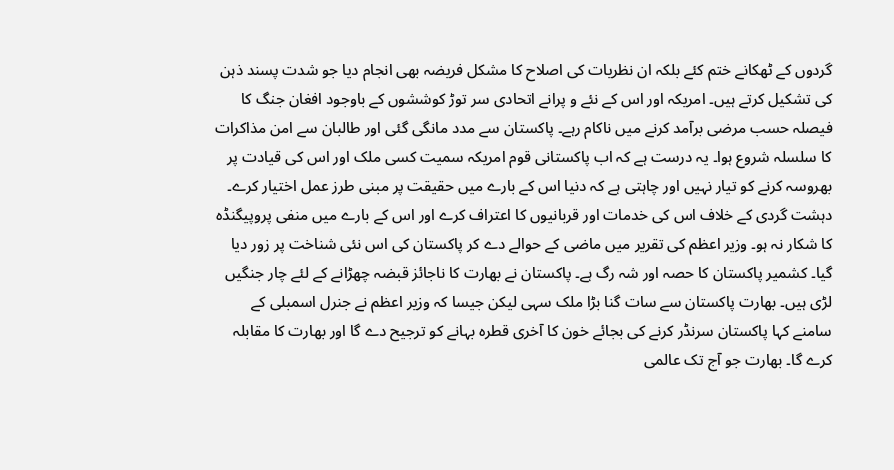گردوں کے ٹھکانے ختم کئے بلکہ ان نظریات کی اصلاح کا مشکل فریضہ بھی انجام دیا جو شدت پسند ذہن کی تشکیل کرتے ہیں۔ امریکہ اور اس کے نئے و پرانے اتحادی سر توڑ کوششوں کے باوجود افغان جنگ کا فیصلہ حسب مرضی برآمد کرنے میں ناکام رہے۔ پاکستان سے مدد مانگی گئی اور طالبان سے امن مذاکرات کا سلسلہ شروع ہوا۔ یہ درست ہے کہ اب پاکستانی قوم امریکہ سمیت کسی ملک اور اس کی قیادت پر بھروسہ کرنے کو تیار نہیں اور چاہتی ہے کہ دنیا اس کے بارے میں حقیقت پر مبنی طرز عمل اختیار کرے۔ دہشت گردی کے خلاف اس کی خدمات اور قربانیوں کا اعتراف کرے اور اس کے بارے میں منفی پروپیگنڈہ کا شکار نہ ہو۔ وزیر اعظم کی تقریر میں ماضی کے حوالے دے کر پاکستان کی اس نئی شناخت پر زور دیا گیا۔ کشمیر پاکستان کا حصہ اور شہ رگ ہے۔ پاکستان نے بھارت کا ناجائز قبضہ چھڑانے کے لئے چار جنگیں لڑی ہیں۔ بھارت پاکستان سے سات گنا بڑا ملک سہی لیکن جیسا کہ وزیر اعظم نے جنرل اسمبلی کے سامنے کہا پاکستان سرنڈر کرنے کی بجائے خون کا آخری قطرہ بہانے کو ترجیح دے گا اور بھارت کا مقابلہ کرے گا۔ بھارت جو آج تک عالمی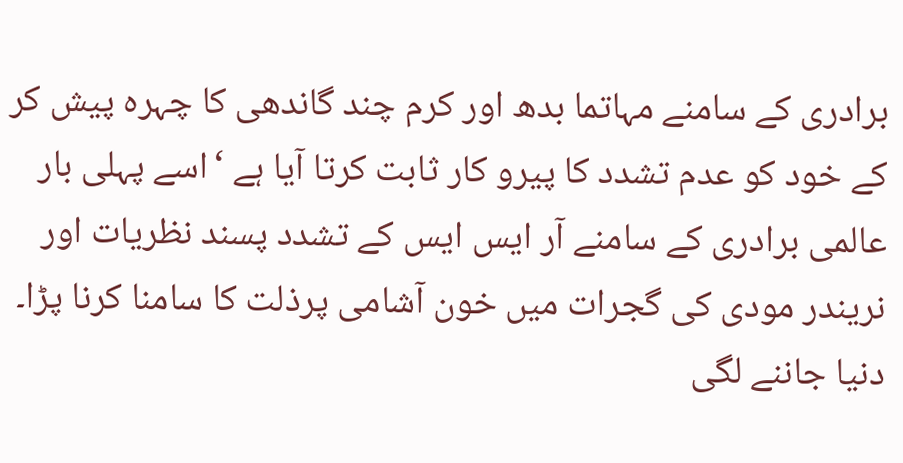برادری کے سامنے مہاتما بدھ اور کرم چند گاندھی کا چہرہ پیش کر کے خود کو عدم تشدد کا پیرو کار ثابت کرتا آیا ہے ‘اسے پہلی بار عالمی برادری کے سامنے آر ایس ایس کے تشدد پسند نظریات اور نریندر مودی کی گجرات میں خون آشامی پرذلت کا سامنا کرنا پڑا۔ دنیا جاننے لگی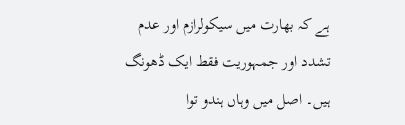ہے کہ بھارت میں سیکولرازم اور عدم تشدد اور جمہوریت فقط ایک ڈھونگ ہیں۔ اصل میں وہاں ہندو توا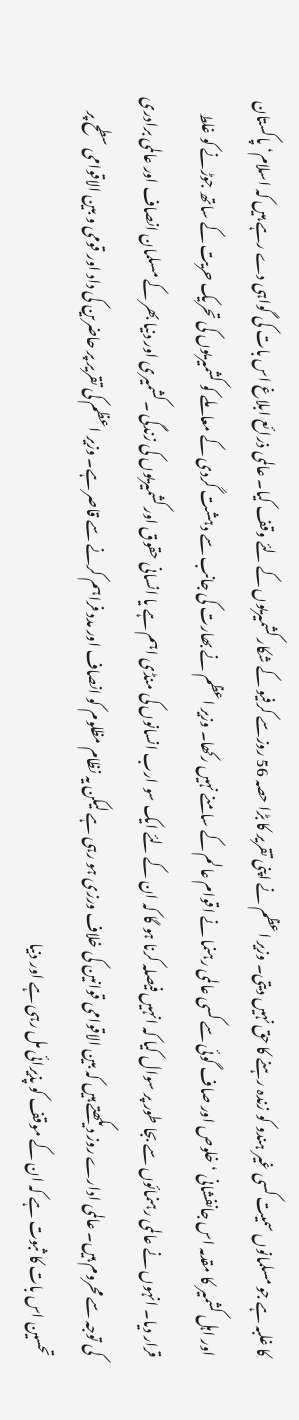کا غلبہ ہے جو مسلمانوں سمیت کسی غیر ہندو کو زندہ رہنے کا حق نہیں دیتی۔ وزیر اعظم نے اپنی تقریر کا بڑا حصہ 56 روزسے کرفیو کے شکار کشمیریوں کے لئے وقف کیا۔ عالمی ذرائع ابلاغ اس بات کی گواہی دے رہے ہیں کہ اسلام‘ پاکستان اور اہل کشمیر کا مقدمہ اس جانفشانی ‘ خلوص اور صاف گوئی سے کسی عالمی رہنما نے اقوام عالم کے سامنے نہیں رکھا۔ وزیر اعظم نے بھارت کی جانب سے دہشت گردی کے معاملے کو کشمیریوں کی تحریک حریت کے ساتھ جوڑنے کو غلط قرار دیا۔ انہوں نے عالمی رہنمائوں سے بجا طور پر سوال کیا کہ انہیں فیصلہ کرنا ہو گا کہ ان کے لئے ایک سو ارب انسانوں کی منڈی اہم ہے یا انسانی حقوق اور کشمیریوں کی زندگی ۔کشمیری اور دنیا بھر کے مسلمان انصاف اور عالمی برادری کی توجہ سے محروم ہیں۔ عالمی ادارے روز دیکھتے ہیں کہ بین الاقوامی قوانین کی خلاف ورزی ہو رہی ہے لیکن یہ نظام مظلوم کو انصاف اور مدد فراہم کرنے سے قاصر ہے۔ وزیر اعظم کی تقریر پر حاضرین کی داد اور قومی و بین الاقوامی سطح پر تحسین اس بات کا ثبوت ہے کہ ان کے موقف کو پذیرائی مل رہی ہے اور دنیا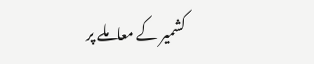کشمیر کے معاملے پر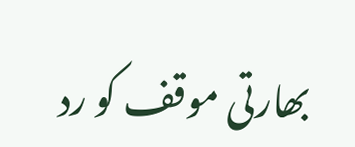بھارتی موقف کو رد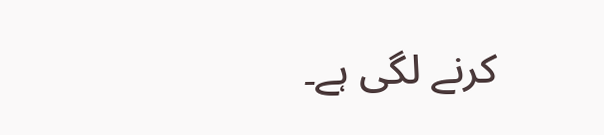کرنے لگی ہے۔